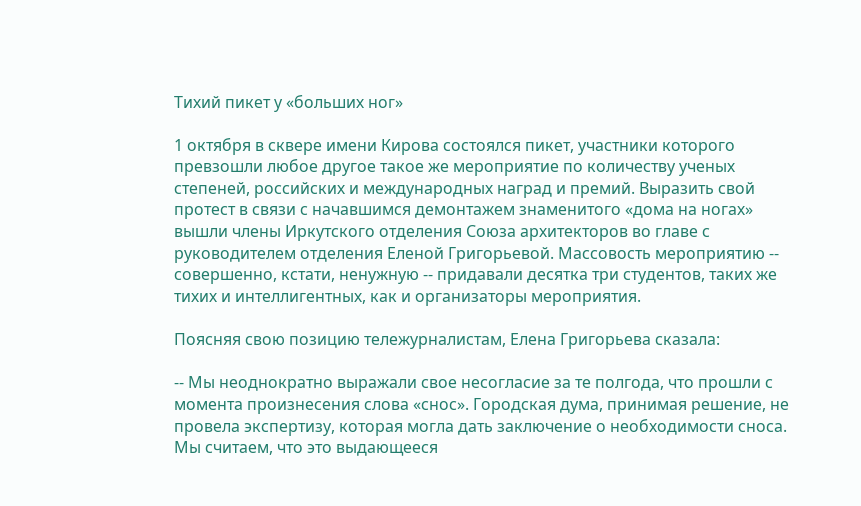Тихий пикет у «больших ног»

1 октября в сквере имени Кирова состоялся пикет, участники которого превзошли любое другое такое же мероприятие по количеству ученых степеней, российских и международных наград и премий. Выразить свой протест в связи с начавшимся демонтажем знаменитого «дома на ногах» вышли члены Иркутского отделения Союза архитекторов во главе с руководителем отделения Еленой Григорьевой. Массовость мероприятию -- совершенно, кстати, ненужную -- придавали десятка три студентов, таких же тихих и интеллигентных, как и организаторы мероприятия.

Поясняя свою позицию тележурналистам, Елена Григорьева сказала:

-- Мы неоднократно выражали свое несогласие за те полгода, что прошли с момента произнесения слова «снос». Городская дума, принимая решение, не провела экспертизу, которая могла дать заключение о необходимости сноса. Мы считаем, что это выдающееся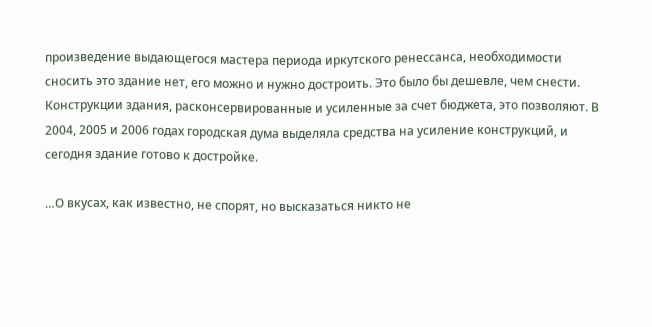произведение выдающегося мастера периода иркутского ренессанса, необходимости сносить это здание нет, его можно и нужно достроить. Это было бы дешевле, чем снести. Конструкции здания, расконсервированные и усиленные за счет бюджета, это позволяют. В 2004, 2005 и 2006 годах городская дума выделяла средства на усиление конструкций, и сегодня здание готово к достройке.

…О вкусах, как известно, не спорят, но высказаться никто не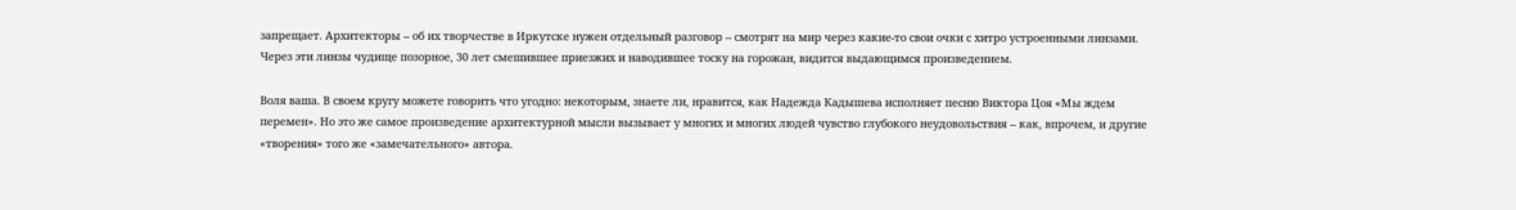запрещает. Архитекторы -- об их творчестве в Иркутске нужен отдельный разговор -- смотрят на мир через какие-то свои очки с хитро устроенными линзами. Через эти линзы чудище позорное, 30 лет смешившее приезжих и наводившее тоску на горожан, видится выдающимся произведением.

Воля ваша. В своем кругу можете говорить что угодно: некоторым, знаете ли, нравится, как Надежда Кадышева исполняет песню Виктора Цоя «Мы ждем перемен». Но это же самое произведение архитектурной мысли вызывает у многих и многих людей чувство глубокого неудовольствия -- как, впрочем, и другие «творения» того же «замечательного» автора.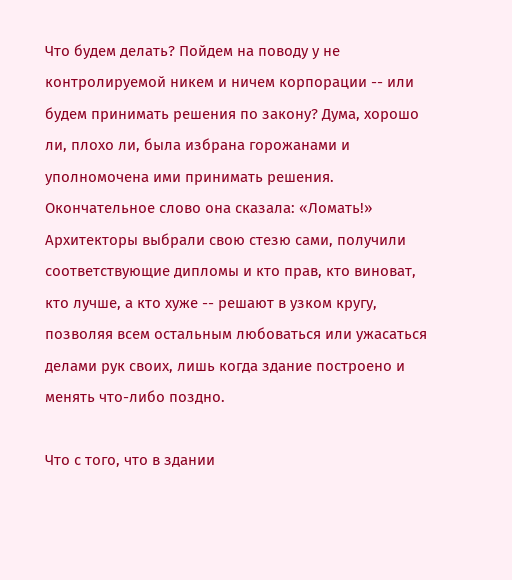Что будем делать? Пойдем на поводу у не контролируемой никем и ничем корпорации -- или будем принимать решения по закону? Дума, хорошо ли, плохо ли, была избрана горожанами и уполномочена ими принимать решения. Окончательное слово она сказала: «Ломать!» Архитекторы выбрали свою стезю сами, получили соответствующие дипломы и кто прав, кто виноват, кто лучше, а кто хуже -- решают в узком кругу, позволяя всем остальным любоваться или ужасаться делами рук своих, лишь когда здание построено и менять что-либо поздно.

Что с того, что в здании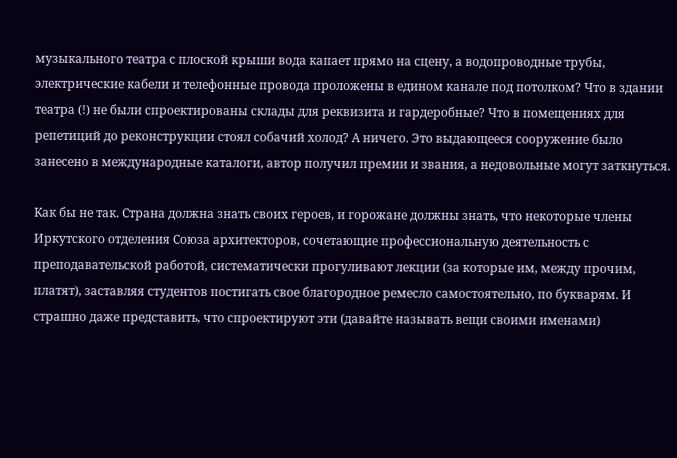музыкального театра с плоской крыши вода капает прямо на сцену, а водопроводные трубы, электрические кабели и телефонные провода проложены в едином канале под потолком? Что в здании театра (!) не были спроектированы склады для реквизита и гардеробные? Что в помещениях для репетиций до реконструкции стоял собачий холод? А ничего. Это выдающееся сооружение было занесено в международные каталоги, автор получил премии и звания, а недовольные могут заткнуться.

Как бы не так. Страна должна знать своих героев, и горожане должны знать, что некоторые члены Иркутского отделения Союза архитекторов, сочетающие профессиональную деятельность с преподавательской работой, систематически прогуливают лекции (за которые им, между прочим, платят), заставляя студентов постигать свое благородное ремесло самостоятельно, по букварям. И страшно даже представить, что спроектируют эти (давайте называть вещи своими именами)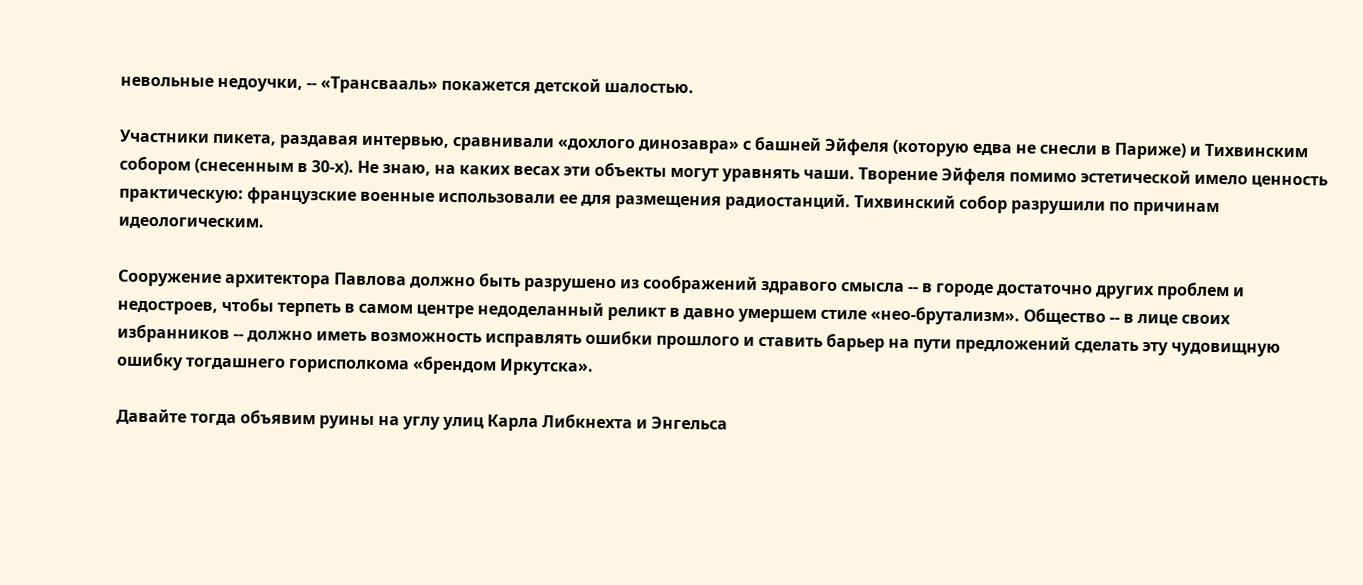невольные недоучки, -- «Трансвааль» покажется детской шалостью.

Участники пикета, раздавая интервью, сравнивали «дохлого динозавра» с башней Эйфеля (которую едва не снесли в Париже) и Тихвинским собором (снесенным в 30-х). Не знаю, на каких весах эти объекты могут уравнять чаши. Творение Эйфеля помимо эстетической имело ценность практическую: французские военные использовали ее для размещения радиостанций. Тихвинский собор разрушили по причинам идеологическим.

Сооружение архитектора Павлова должно быть разрушено из соображений здравого смысла -- в городе достаточно других проблем и недостроев, чтобы терпеть в самом центре недоделанный реликт в давно умершем стиле «нео-брутализм». Общество -- в лице своих избранников -- должно иметь возможность исправлять ошибки прошлого и ставить барьер на пути предложений сделать эту чудовищную ошибку тогдашнего горисполкома «брендом Иркутска».

Давайте тогда объявим руины на углу улиц Карла Либкнехта и Энгельса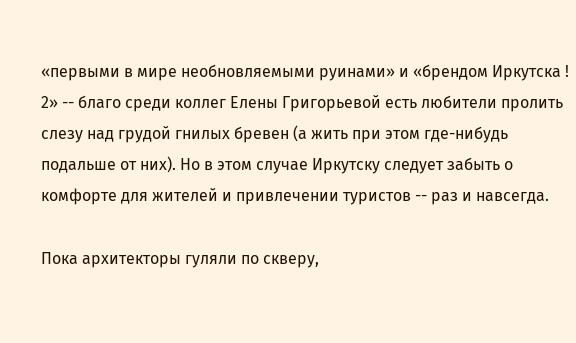«первыми в мире необновляемыми руинами» и «брендом Иркутска ! 2» -- благо среди коллег Елены Григорьевой есть любители пролить слезу над грудой гнилых бревен (а жить при этом где-нибудь подальше от них). Но в этом случае Иркутску следует забыть о комфорте для жителей и привлечении туристов -- раз и навсегда.

Пока архитекторы гуляли по скверу,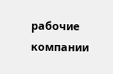рабочие компании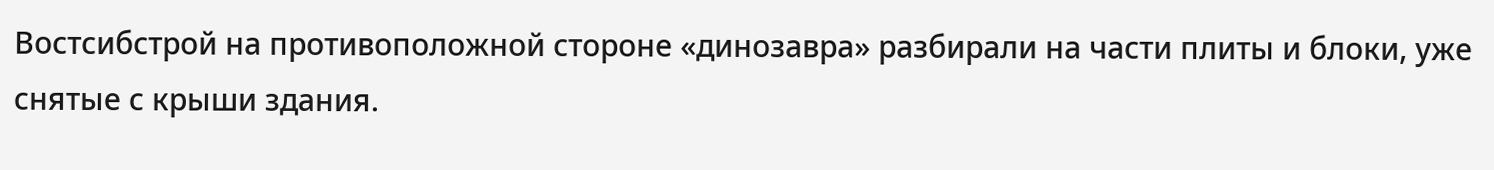Востсибстрой на противоположной стороне «динозавра» разбирали на части плиты и блоки, уже снятые с крыши здания.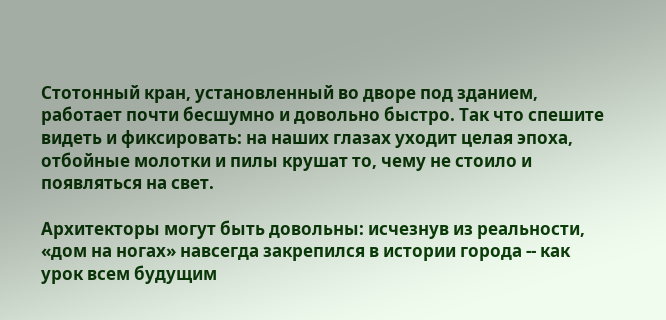Стотонный кран, установленный во дворе под зданием, работает почти бесшумно и довольно быстро. Так что спешите видеть и фиксировать: на наших глазах уходит целая эпоха, отбойные молотки и пилы крушат то, чему не стоило и появляться на свет.

Архитекторы могут быть довольны: исчезнув из реальности, «дом на ногах» навсегда закрепился в истории города -- как урок всем будущим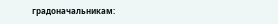градоначальникам: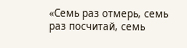«Семь раз отмерь, семь раз посчитай, семь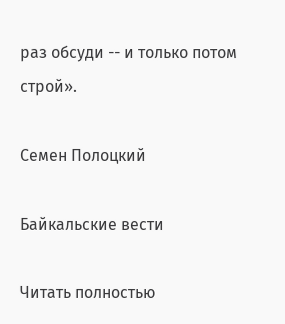раз обсуди -- и только потом строй».

Семен Полоцкий

Байкальские вести

Читать полностью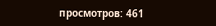просмотров: 461